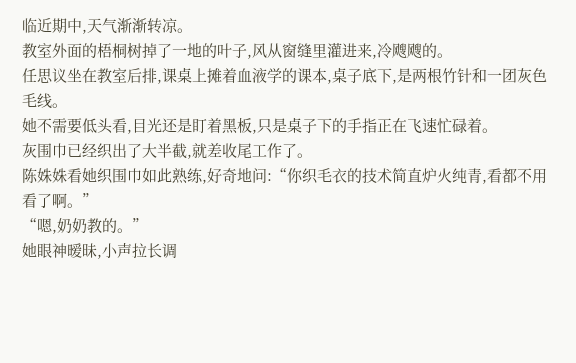临近期中,天气渐渐转凉。
教室外面的梧桐树掉了一地的叶子,风从窗缝里灌进来,冷飕飕的。
任思议坐在教室后排,课桌上摊着血液学的课本,桌子底下,是两根竹针和一团灰色毛线。
她不需要低头看,目光还是盯着黑板,只是桌子下的手指正在飞速忙碌着。
灰围巾已经织出了大半截,就差收尾工作了。
陈姝姝看她织围巾如此熟练,好奇地问:“你织毛衣的技术简直炉火纯青,看都不用看了啊。”
“嗯,奶奶教的。”
她眼神暧昧,小声拉长调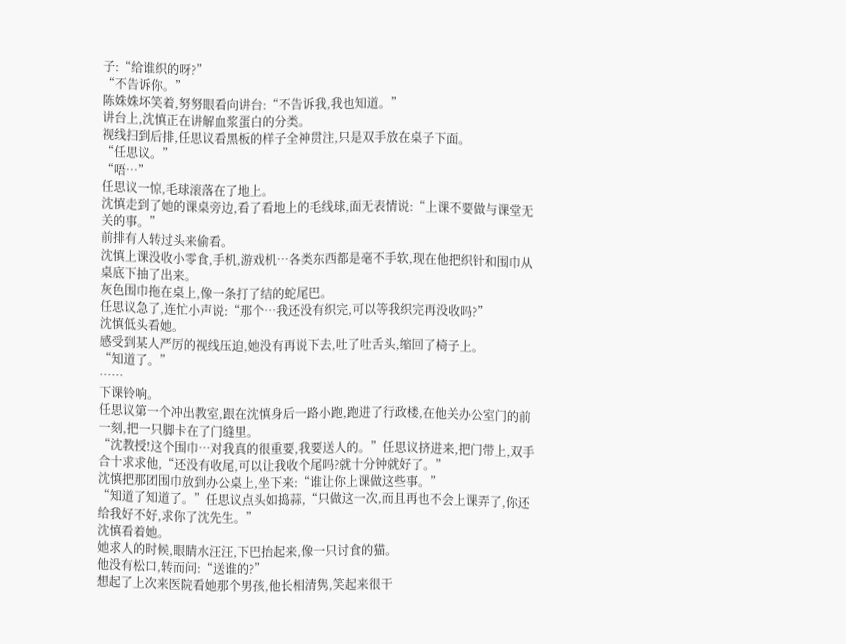子:“给谁织的呀?”
“不告诉你。”
陈姝姝坏笑着,努努眼看向讲台:“不告诉我,我也知道。”
讲台上,沈慎正在讲解血浆蛋白的分类。
视线扫到后排,任思议看黑板的样子全神贯注,只是双手放在桌子下面。
“任思议。”
“唔…”
任思议一惊,毛球滚落在了地上。
沈慎走到了她的课桌旁边,看了看地上的毛线球,面无表情说:“上课不要做与课堂无关的事。”
前排有人转过头来偷看。
沈慎上课没收小零食,手机,游戏机…各类东西都是毫不手软,现在他把织针和围巾从桌底下抽了出来。
灰色围巾拖在桌上,像一条打了结的蛇尾巴。
任思议急了,连忙小声说:“那个…我还没有织完,可以等我织完再没收吗?”
沈慎低头看她。
感受到某人严厉的视线压迫,她没有再说下去,吐了吐舌头,缩回了椅子上。
“知道了。”
……
下课铃响。
任思议第一个冲出教室,跟在沈慎身后一路小跑,跑进了行政楼,在他关办公室门的前一刻,把一只脚卡在了门缝里。
“沈教授!这个围巾…对我真的很重要,我要送人的。”任思议挤进来,把门带上,双手合十求求他,“还没有收尾,可以让我收个尾吗?就十分钟就好了。”
沈慎把那团围巾放到办公桌上,坐下来:“谁让你上课做这些事。”
“知道了知道了。”任思议点头如捣蒜,“只做这一次,而且再也不会上课弄了,你还给我好不好,求你了沈先生。”
沈慎看着她。
她求人的时候,眼睛水汪汪,下巴抬起来,像一只讨食的猫。
他没有松口,转而问:“送谁的?”
想起了上次来医院看她那个男孩,他长相清隽,笑起来很干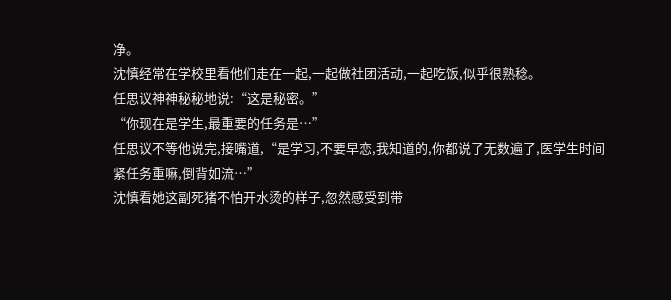净。
沈慎经常在学校里看他们走在一起,一起做社团活动,一起吃饭,似乎很熟稔。
任思议神神秘秘地说:“这是秘密。”
“你现在是学生,最重要的任务是…”
任思议不等他说完,接嘴道,“是学习,不要早恋,我知道的,你都说了无数遍了,医学生时间紧任务重嘛,倒背如流…”
沈慎看她这副死猪不怕开水烫的样子,忽然感受到带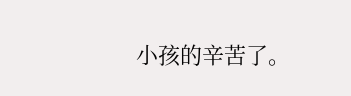小孩的辛苦了。